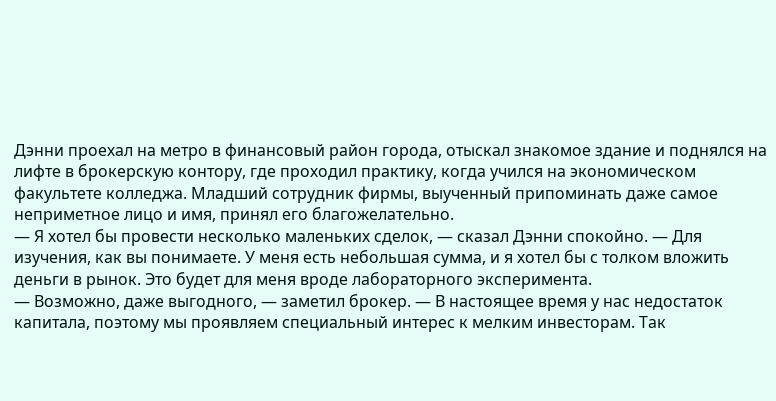Дэнни проехал на метро в финансовый район города, отыскал знакомое здание и поднялся на лифте в брокерскую контору, где проходил практику, когда учился на экономическом факультете колледжа. Младший сотрудник фирмы, выученный припоминать даже самое неприметное лицо и имя, принял его благожелательно.
— Я хотел бы провести несколько маленьких сделок, — сказал Дэнни спокойно. — Для изучения, как вы понимаете. У меня есть небольшая сумма, и я хотел бы с толком вложить деньги в рынок. Это будет для меня вроде лабораторного эксперимента.
— Возможно, даже выгодного, — заметил брокер. — В настоящее время у нас недостаток капитала, поэтому мы проявляем специальный интерес к мелким инвесторам. Так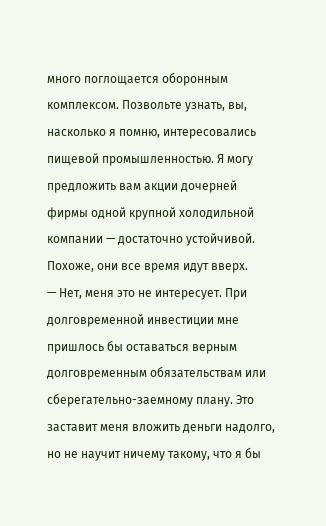много поглощается оборонным комплексом. Позвольте узнать, вы, насколько я помню, интересовались пищевой промышленностью. Я могу предложить вам акции дочерней фирмы одной крупной холодильной компании — достаточно устойчивой. Похоже, они все время идут вверх.
— Нет, меня это не интересует. При долговременной инвестиции мне пришлось бы оставаться верным долговременным обязательствам или сберегательно-заемному плану. Это заставит меня вложить деньги надолго, но не научит ничему такому, что я бы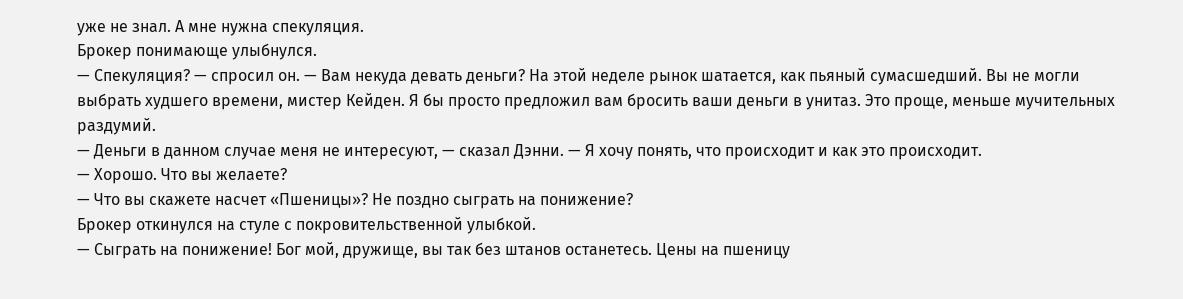уже не знал. А мне нужна спекуляция.
Брокер понимающе улыбнулся.
— Спекуляция? — спросил он. — Вам некуда девать деньги? На этой неделе рынок шатается, как пьяный сумасшедший. Вы не могли выбрать худшего времени, мистер Кейден. Я бы просто предложил вам бросить ваши деньги в унитаз. Это проще, меньше мучительных раздумий.
— Деньги в данном случае меня не интересуют, — сказал Дэнни. — Я хочу понять, что происходит и как это происходит.
— Хорошо. Что вы желаете?
— Что вы скажете насчет «Пшеницы»? Не поздно сыграть на понижение?
Брокер откинулся на стуле с покровительственной улыбкой.
— Сыграть на понижение! Бог мой, дружище, вы так без штанов останетесь. Цены на пшеницу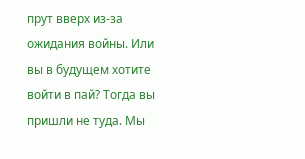прут вверх из-за ожидания войны. Или вы в будущем хотите войти в пай? Тогда вы пришли не туда. Мы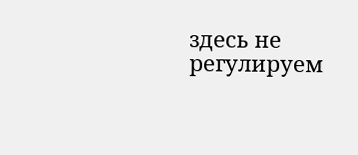здесь не регулируем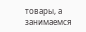товары, а занимаемся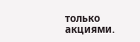только акциями.